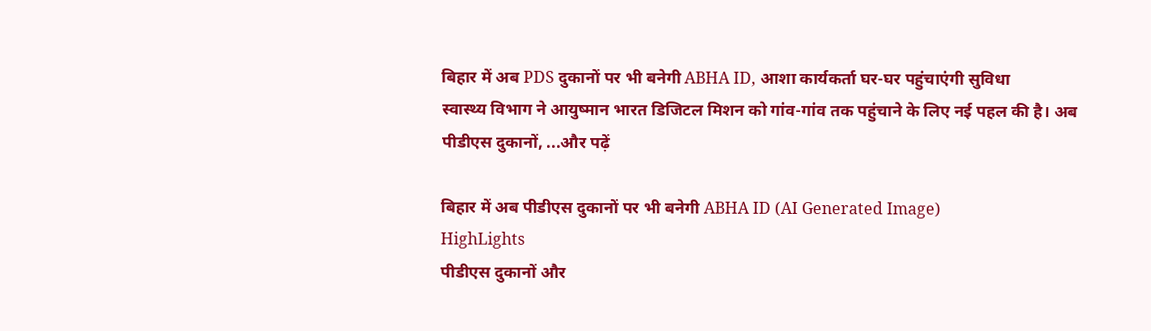बिहार में अब PDS दुकानों पर भी बनेगी ABHA ID, आशा कार्यकर्ता घर-घर पहुंचाएंगी सुविधा
स्वास्थ्य विभाग ने आयुष्मान भारत डिजिटल मिशन को गांव-गांव तक पहुंचाने के लिए नई पहल की है। अब पीडीएस दुकानों, ...और पढ़ें

बिहार में अब पीडीएस दुकानों पर भी बनेगी ABHA ID (AI Generated Image)
HighLights
पीडीएस दुकानों और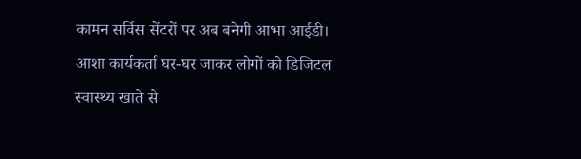कामन सर्विस सेंटरों पर अब बनेगी आभा आईडी।
आशा कार्यकर्ता घर-घर जाकर लोगों को डिजिटल स्वास्थ्य खाते से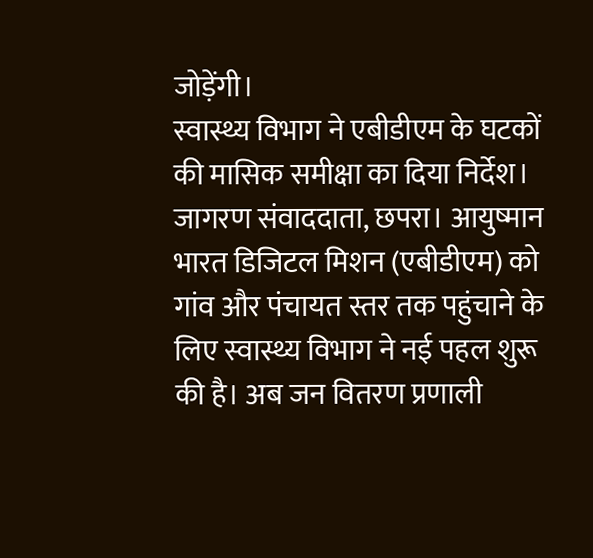जोड़ेंगी।
स्वास्थ्य विभाग ने एबीडीएम के घटकों की मासिक समीक्षा का दिया निर्देश।
जागरण संवाददाता, छपरा। आयुष्मान भारत डिजिटल मिशन (एबीडीएम) को गांव और पंचायत स्तर तक पहुंचाने के लिए स्वास्थ्य विभाग ने नई पहल शुरू की है। अब जन वितरण प्रणाली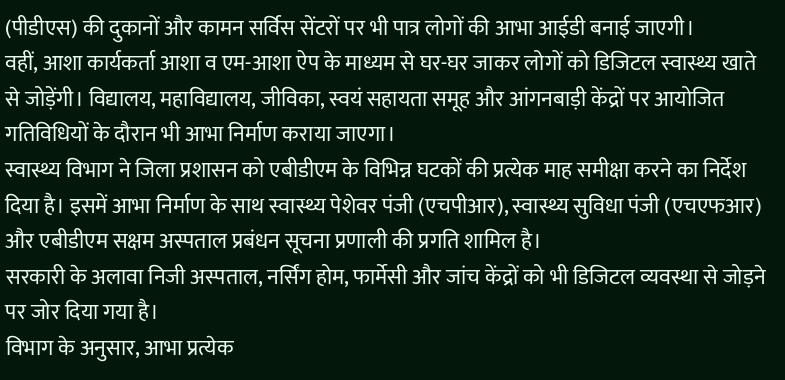(पीडीएस) की दुकानों और कामन सर्विस सेंटरों पर भी पात्र लोगों की आभा आईडी बनाई जाएगी।
वहीं, आशा कार्यकर्ता आशा व एम-आशा ऐप के माध्यम से घर-घर जाकर लोगों को डिजिटल स्वास्थ्य खाते से जोड़ेंगी। विद्यालय, महाविद्यालय, जीविका, स्वयं सहायता समूह और आंगनबाड़ी केंद्रों पर आयोजित गतिविधियों के दौरान भी आभा निर्माण कराया जाएगा।
स्वास्थ्य विभाग ने जिला प्रशासन को एबीडीएम के विभिन्न घटकों की प्रत्येक माह समीक्षा करने का निर्देश दिया है। इसमें आभा निर्माण के साथ स्वास्थ्य पेशेवर पंजी (एचपीआर), स्वास्थ्य सुविधा पंजी (एचएफआर) और एबीडीएम सक्षम अस्पताल प्रबंधन सूचना प्रणाली की प्रगति शामिल है।
सरकारी के अलावा निजी अस्पताल, नर्सिंग होम, फार्मेसी और जांच केंद्रों को भी डिजिटल व्यवस्था से जोड़ने पर जोर दिया गया है।
विभाग के अनुसार, आभा प्रत्येक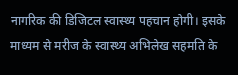नागरिक की डिजिटल स्वास्थ्य पहचान होगी। इसके माध्यम से मरीज के स्वास्थ्य अभिलेख सहमति के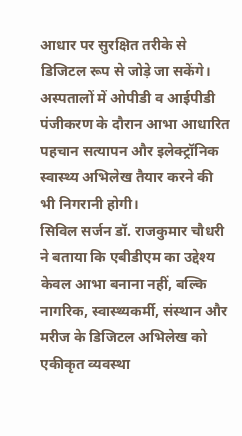आधार पर सुरक्षित तरीके से डिजिटल रूप से जोड़े जा सकेंगे।
अस्पतालों में ओपीडी व आईपीडी पंजीकरण के दौरान आभा आधारित पहचान सत्यापन और इलेक्ट्रॉनिक स्वास्थ्य अभिलेख तैयार करने की भी निगरानी होगी।
सिविल सर्जन डॉ. राजकुमार चौधरी ने बताया कि एबीडीएम का उद्देश्य केवल आभा बनाना नहीं, बल्कि नागरिक, स्वास्थ्यकर्मी, संस्थान और मरीज के डिजिटल अभिलेख को एकीकृत व्यवस्था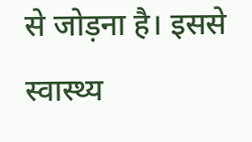से जोड़ना है। इससे स्वास्थ्य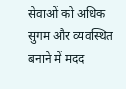सेवाओं को अधिक सुगम और व्यवस्थित बनाने में मदद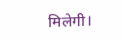मिलेगी।